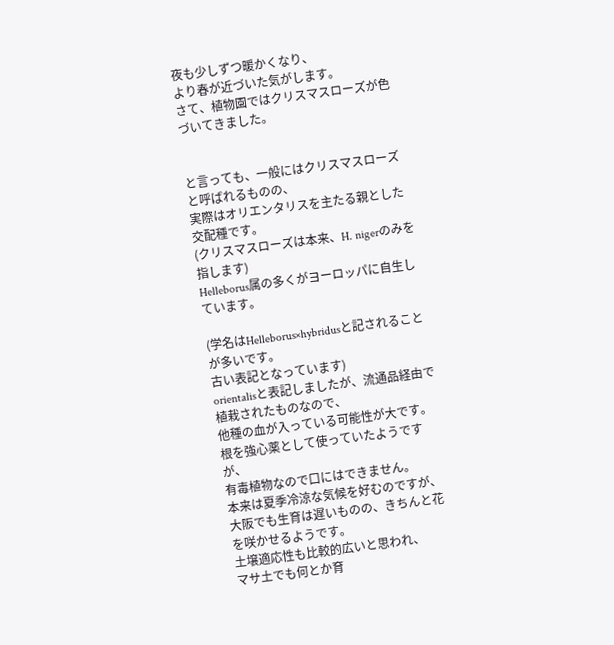夜も少しずつ暖かくなり、
より春が近づいた気がします。
さて、植物園ではクリスマスローズが色づいてきました。


と言っても、一般にはクリスマスローズと呼ばれるものの、
実際はオリエンタリスを主たる親とした交配種です。
(クリスマスローズは本来、H. nigerのみを指します)
Helleborus属の多くがヨーロッパに自生しています。

(学名はHelleborus×hybridusと記されることが多いです。
古い表記となっています)
orientalisと表記しましたが、流通品経由で植栽されたものなので、
他種の血が入っている可能性が大です。
根を強心薬として使っていたようですが、
有毒植物なので口にはできません。
本来は夏季冷涼な気候を好むのですが、
大阪でも生育は遅いものの、きちんと花を咲かせるようです。
土壌適応性も比較的広いと思われ、
マサ土でも何とか育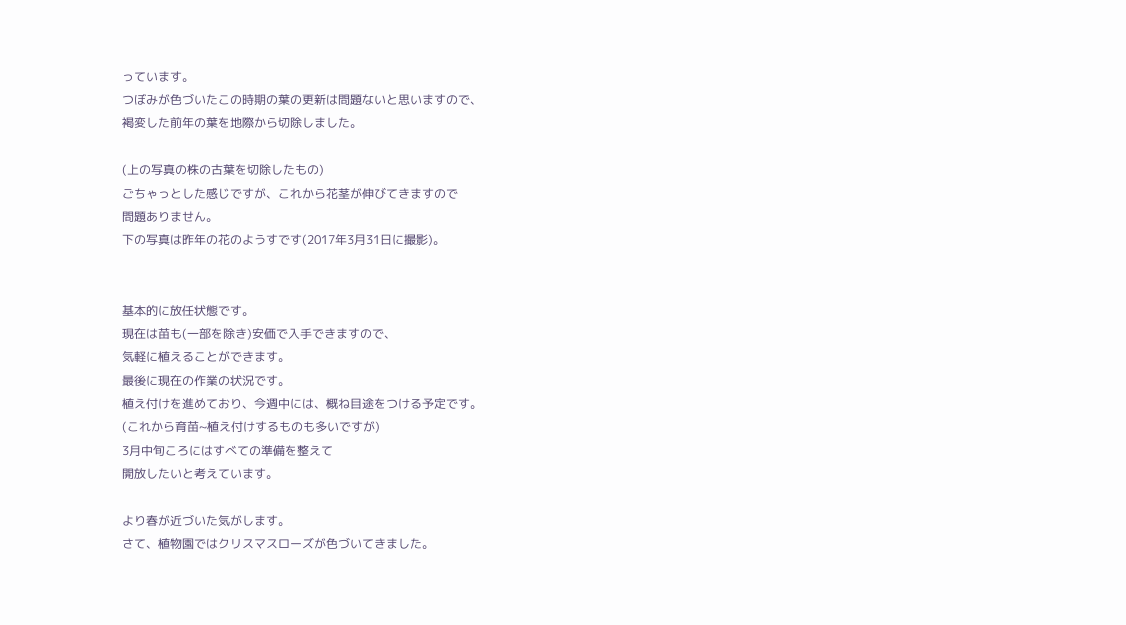っています。
つぼみが色づいたこの時期の葉の更新は問題ないと思いますので、
褐変した前年の葉を地際から切除しました。

(上の写真の株の古葉を切除したもの)
ごちゃっとした感じですが、これから花茎が伸びてきますので
問題ありません。
下の写真は昨年の花のようすです(2017年3月31日に撮影)。


基本的に放任状態です。
現在は苗も(一部を除き)安価で入手できますので、
気軽に植えることができます。
最後に現在の作業の状況です。
植え付けを進めており、今週中には、概ね目途をつける予定です。
(これから育苗~植え付けするものも多いですが)
3月中旬ころにはすべての準備を整えて
開放したいと考えています。

より春が近づいた気がします。
さて、植物園ではクリスマスローズが色づいてきました。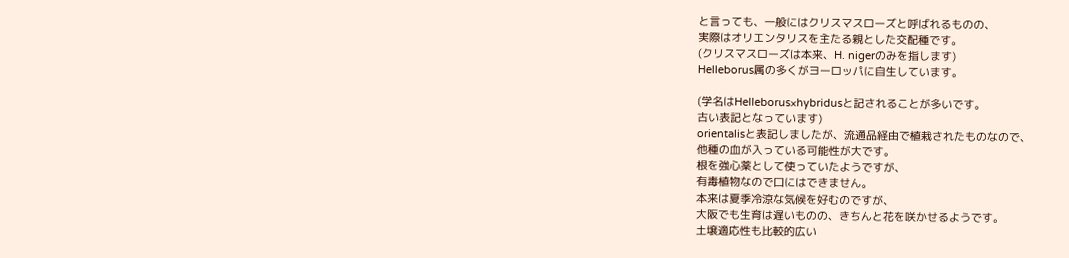と言っても、一般にはクリスマスローズと呼ばれるものの、
実際はオリエンタリスを主たる親とした交配種です。
(クリスマスローズは本来、H. nigerのみを指します)
Helleborus属の多くがヨーロッパに自生しています。

(学名はHelleborus×hybridusと記されることが多いです。
古い表記となっています)
orientalisと表記しましたが、流通品経由で植栽されたものなので、
他種の血が入っている可能性が大です。
根を強心薬として使っていたようですが、
有毒植物なので口にはできません。
本来は夏季冷涼な気候を好むのですが、
大阪でも生育は遅いものの、きちんと花を咲かせるようです。
土壌適応性も比較的広い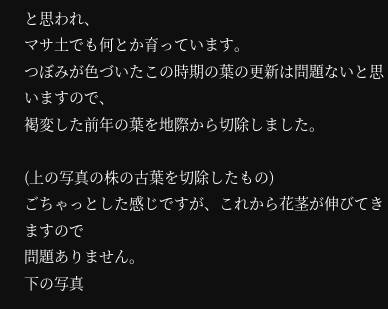と思われ、
マサ土でも何とか育っています。
つぼみが色づいたこの時期の葉の更新は問題ないと思いますので、
褐変した前年の葉を地際から切除しました。

(上の写真の株の古葉を切除したもの)
ごちゃっとした感じですが、これから花茎が伸びてきますので
問題ありません。
下の写真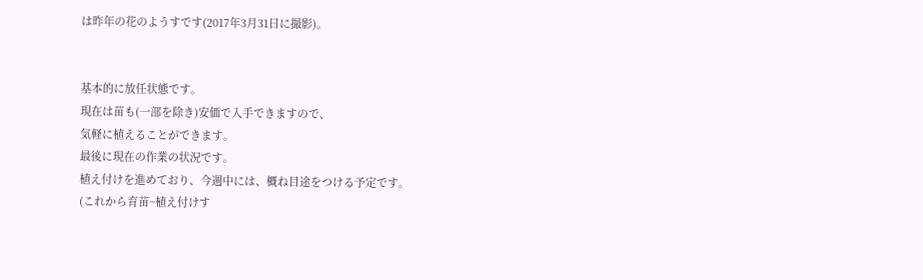は昨年の花のようすです(2017年3月31日に撮影)。


基本的に放任状態です。
現在は苗も(一部を除き)安価で入手できますので、
気軽に植えることができます。
最後に現在の作業の状況です。
植え付けを進めており、今週中には、概ね目途をつける予定です。
(これから育苗~植え付けす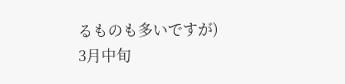るものも多いですが)
3月中旬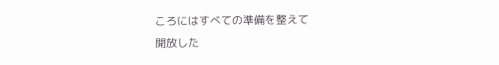ころにはすべての準備を整えて
開放した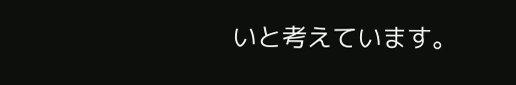いと考えています。